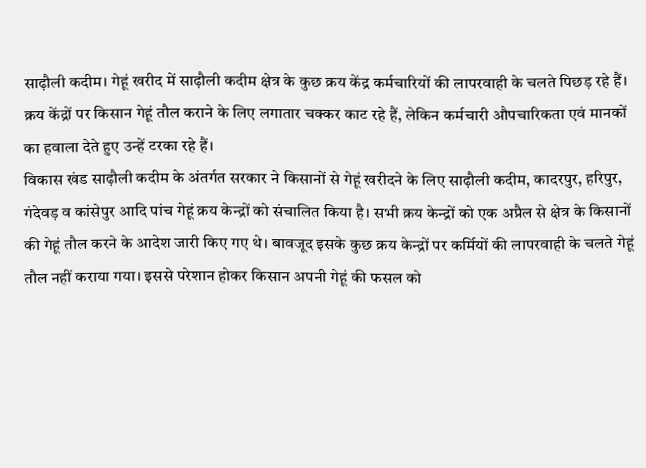साढ़ौली कदीम। गेहूं खरीद में साढ़ौली कदीम क्षेत्र के कुछ क्रय केंद्र कर्मचारियों की लापरवाही के चलते पिछड़ रहे हैं। क्रय केंद्रों पर किसान गेहूं तौल कराने के लिए लगातार चक्कर काट रहे हैं, लेकिन कर्मचारी औपचारिकता एवं मानकों का हवाला देते हुए उन्हें टरका रहे हैं।
विकास खंड साढ़ौली कदीम के अंतर्गत सरकार ने किसानों से गेहूं खरीदने के लिए साढ़ौली कदीम, कादरपुर, हरिपुर, गंदेवड़ व कांसेपुर आदि पांच गेहूं क्रय केन्द्रों को संचालित किया है। सभी क्रय केन्द्रों को एक अप्रैल से क्षेत्र के किसानों की गेहूं तौल करने के आदेश जारी किए गए थे। बावजूद इसके कुछ क्रय केन्द्रों पर कर्मियों की लापरवाही के चलते गेहूं तौल नहीं कराया गया। इससे परेशान होकर किसान अपनी गेहूं की फसल को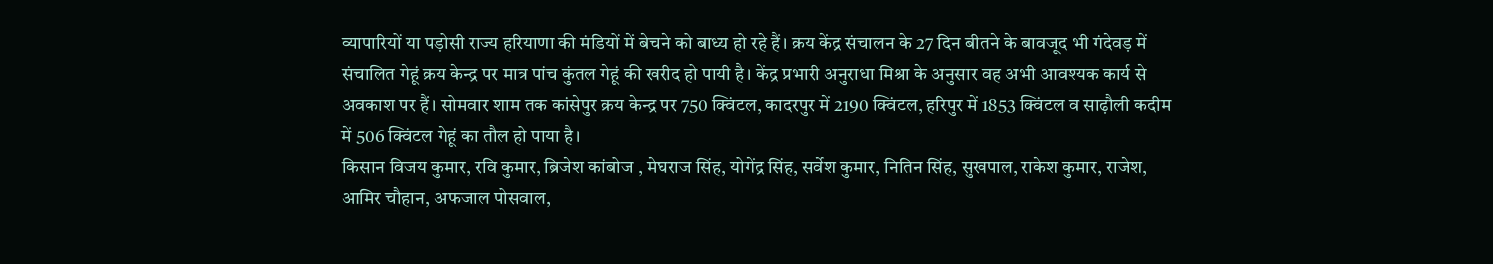व्यापारियों या पड़ोसी राज्य हरियाणा की मंडियों में बेचने को बाध्य हो रहे हैं। क्रय केंद्र संचालन के 27 दिन बीतने के बावजूद भी गंदेवड़ में संचालित गेहूं क्रय केन्द्र पर मात्र पांच कुंतल गेहूं की खरीद हो पायी है। केंद्र प्रभारी अनुराधा मिश्रा के अनुसार वह अभी आवश्यक कार्य से अवकाश पर हैं। सोमवार शाम तक कांसेपुर क्रय केन्द्र पर 750 क्विंटल, कादरपुर में 2190 क्विंटल, हरिपुर में 1853 क्विंटल व साढ़ौली कदीम में 506 क्विंटल गेहूं का तौल हो पाया है।
किसान विजय कुमार, रवि कुमार, ब्रिजेश कांबोज , मेघराज सिंह, योगेंद्र सिंह, सर्वेश कुमार, नितिन सिंह, सुखपाल, राकेश कुमार, राजेश, आमिर चौहान, अफजाल पोसवाल,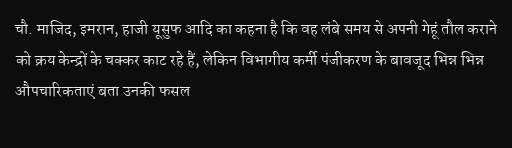चौ. माजिद, इमरान, हाजी यूसुफ आदि का कहना है कि वह लंबे समय से अपनी गेहूं तौल कराने को क्रय केन्द्रों के चक्कर काट रहे हैं, लेकिन विभागीय कर्मी पंजीकरण के बावजूद भिन्न भिन्न औपचारिकताएं बता उनकी फसल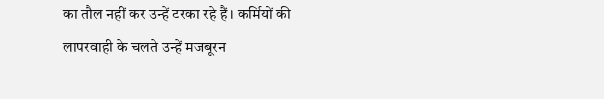का तौल नहीं कर उन्हें टरका रहे हैं। कर्मियों की लापरवाही के चलते उन्हें मजबूरन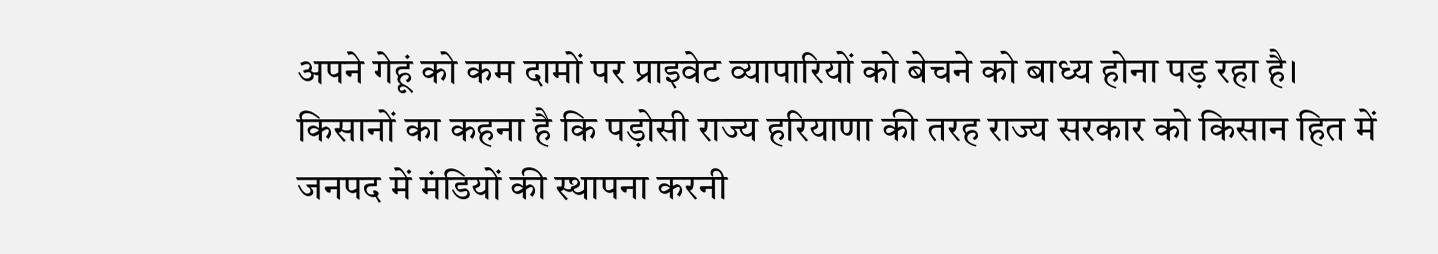अपने गेहूं को कम दामों पर प्राइवेट व्यापारियों को बेचने को बाध्य होना पड़ रहा है। किसानों का कहना है कि पड़ोसी राज्य हरियाणा की तरह राज्य सरकार को किसान हित में जनपद में मंडियों की स्थापना करनी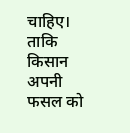चाहिए। ताकि किसान अपनी फसल को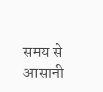समय से आसानी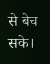से बेच सके।